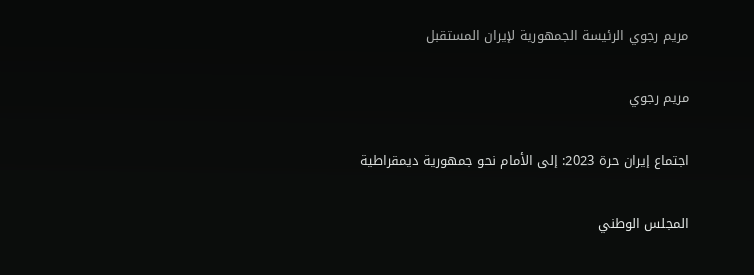مريم رجوي الرئيسة الجمهورية لإيران المستقبل

مريم رجوي

اجتماع إيران حرة 2023: إلى الأمام نحو جمهورية ديمقراطية

المجلس الوطني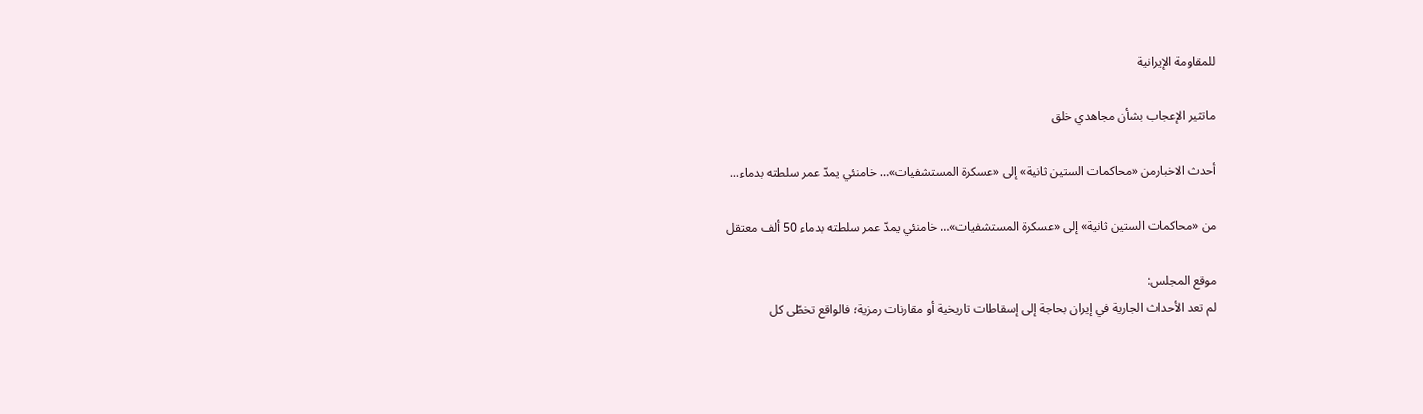للمقاومة الإيرانية

ماتثير الإعجاب بشأن مجاهدي خلق

أحدث الاخبارمن «محاكمات الستين ثانية» إلى «عسكرة المستشفيات»… خامنئي يمدّ عمر سلطته بدماء...

من «محاكمات الستين ثانية» إلى «عسكرة المستشفيات»… خامنئي يمدّ عمر سلطته بدماء 50 ألف معتقل

موقع المجلس:
لم تعد الأحداث الجارية في إيران بحاجة إلى إسقاطات تاريخية أو مقارنات رمزية؛ فالواقع تخطّى كل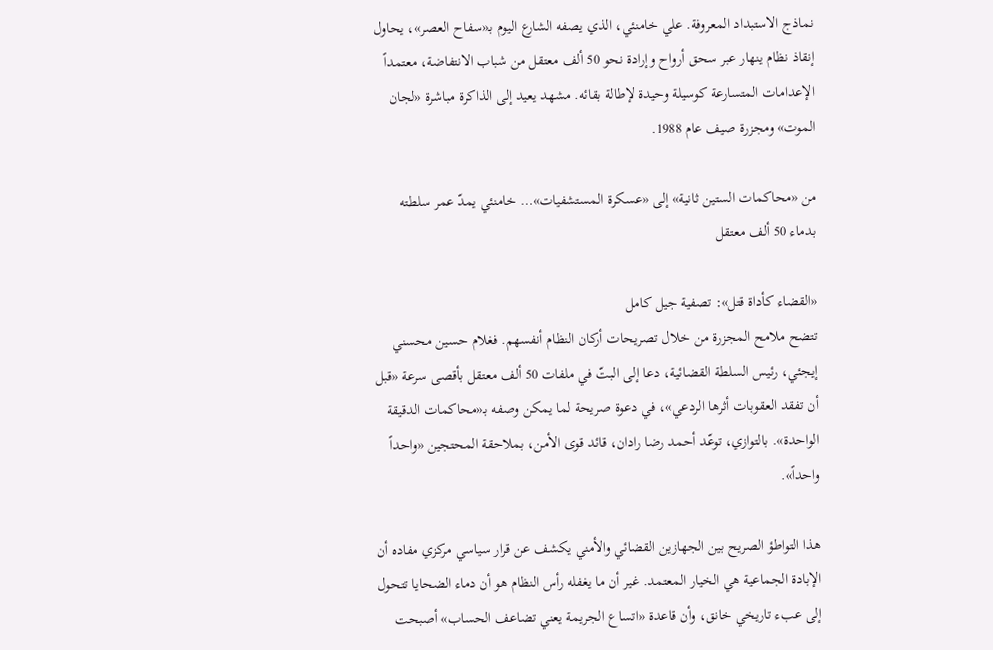نماذج الاستبداد المعروفة. علي خامنئي، الذي يصفه الشارع اليوم بـ«سفاح العصر»، يحاول إنقاذ نظام ينهار عبر سحق أرواح وإرادة نحو 50 ألف معتقل من شباب الانتفاضة، معتمداً الإعدامات المتسارعة كوسيلة وحيدة لإطالة بقائه. مشهد يعيد إلى الذاكرة مباشرة «لجان الموت» ومجزرة صیف عام 1988.

من «محاكمات الستين ثانية» إلى «عسكرة المستشفيات»… خامنئي يمدّ عمر سلطته بدماء 50 ألف معتقل

«القضاء كأداة قتل»: تصفية جيل كامل
تتضح ملامح المجزرة من خلال تصريحات أركان النظام أنفسهم. فغلام حسين محسني إيجئي، رئيس السلطة القضائية، دعا إلى البتّ في ملفات 50 ألف معتقل بأقصى سرعة «قبل أن تفقد العقوبات أثرها الردعي»، في دعوة صريحة لما يمكن وصفه بـ«محاكمات الدقيقة الواحدة». بالتوازي، توعّد أحمد رضا رادان، قائد قوى الأمن، بملاحقة المحتجين «واحداً واحداً».

هذا التواطؤ الصريح بين الجهازين القضائي والأمني يكشف عن قرار سياسي مركزي مفاده أن الإبادة الجماعية هي الخيار المعتمد. غير أن ما يغفله رأس النظام هو أن دماء الضحايا تتحول إلى عبء تاريخي خانق، وأن قاعدة «اتساع الجريمة يعني تضاعف الحساب» أصبحت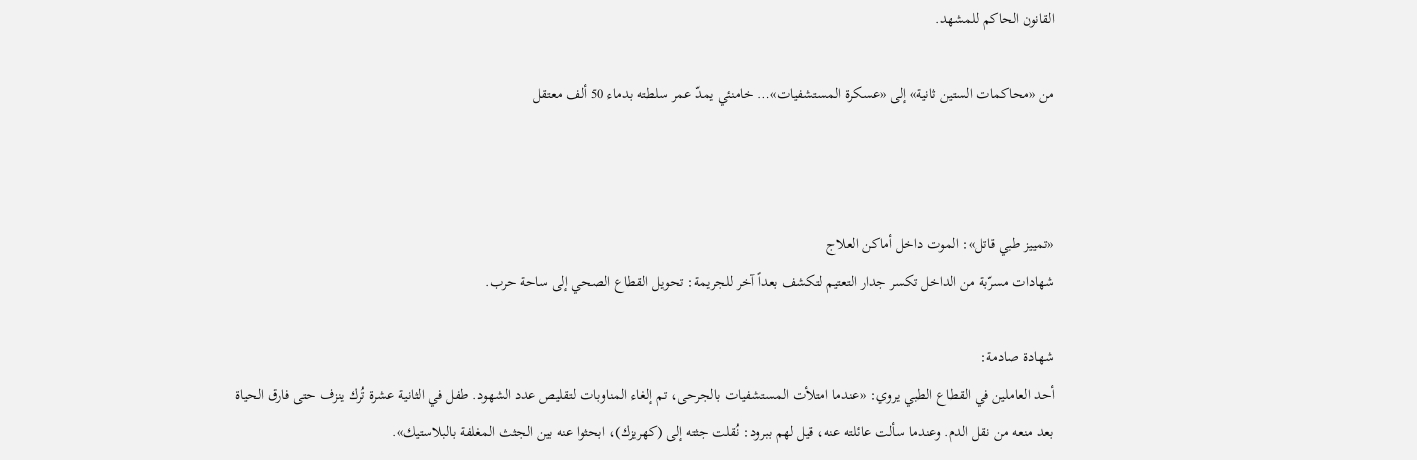القانون الحاكم للمشهد.

من «محاكمات الستين ثانية» إلى «عسكرة المستشفيات»… خامنئي يمدّ عمر سلطته بدماء 50 ألف معتقل



«تمييز طبي قاتل»: الموت داخل أماكن العلاج
شهادات مسرّبة من الداخل تكسر جدار التعتيم لتكشف بعداً آخر للجريمة: تحويل القطاع الصحي إلى ساحة حرب.

شهادة صادمة:
أحد العاملين في القطاع الطبي يروي: «عندما امتلأت المستشفيات بالجرحى، تم إلغاء المناوبات لتقليص عدد الشهود. طفل في الثانية عشرة تُرك ينزف حتى فارق الحياة بعد منعه من نقل الدم. وعندما سألت عائلته عنه، قيل لهم ببرود: نُقلت جثته إلى (كهريزك)، ابحثوا عنه بين الجثث المغلفة بالبلاستيك».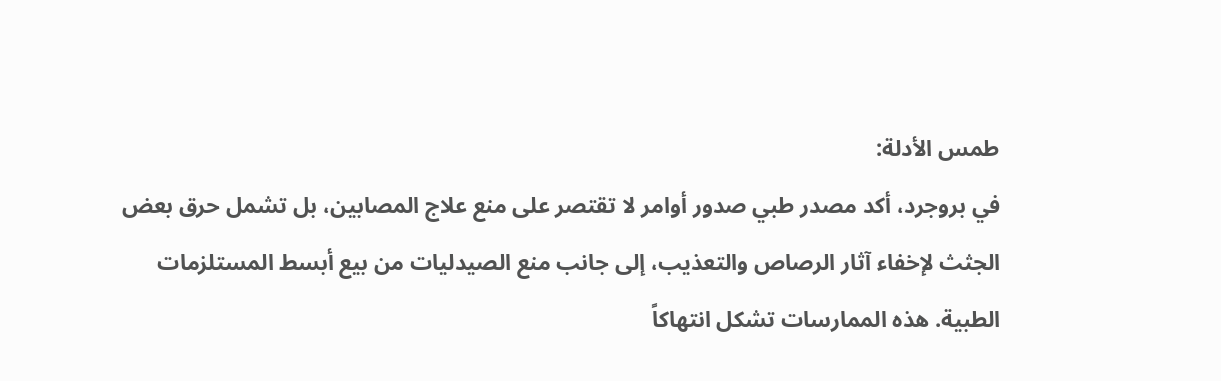طمس الأدلة:
في بروجرد، أكد مصدر طبي صدور أوامر لا تقتصر على منع علاج المصابين، بل تشمل حرق بعض الجثث لإخفاء آثار الرصاص والتعذيب، إلى جانب منع الصيدليات من بيع أبسط المستلزمات الطبية. هذه الممارسات تشكل انتهاكاً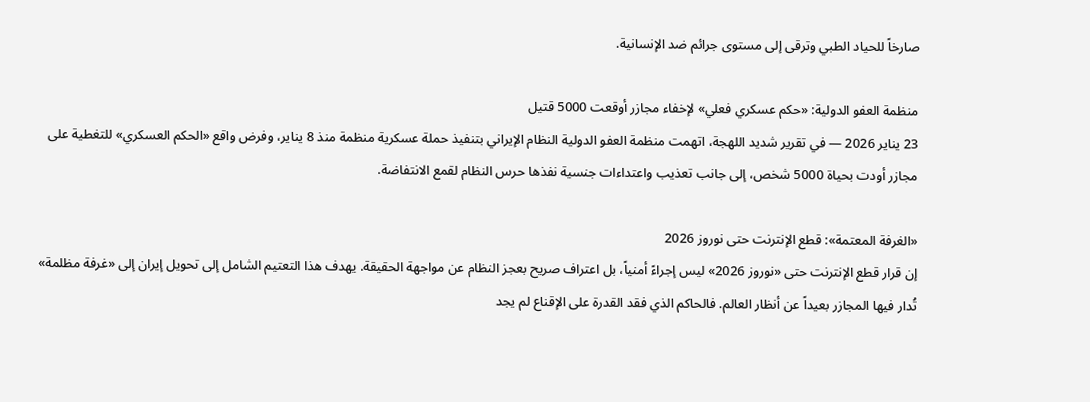صارخاً للحياد الطبي وترقى إلى مستوى جرائم ضد الإنسانية.

منظمة العفو الدولية: «حكم عسكري فعلي» لإخفاء مجازر أوقعت 5000 قتيل
23 يناير 2026 — في تقرير شديد اللهجة، اتهمت منظمة العفو الدولية النظام الإيراني بتنفيذ حملة عسكرية منظمة منذ 8 يناير، وفرض واقع «الحكم العسكري» للتغطية على مجازر أودت بحياة 5000 شخص، إلى جانب تعذيب واعتداءات جنسية نفذها حرس النظام لقمع الانتفاضة.

«الغرفة المعتمة»: قطع الإنترنت حتى نوروز 2026
إن قرار قطع الإنترنت حتى «نوروز 2026» ليس إجراءً أمنياً، بل اعتراف صريح بعجز النظام عن مواجهة الحقيقة. يهدف هذا التعتيم الشامل إلى تحويل إيران إلى «غرفة مظلمة» تُدار فيها المجازر بعيداً عن أنظار العالم. فالحاكم الذي فقد القدرة على الإقناع لم يجد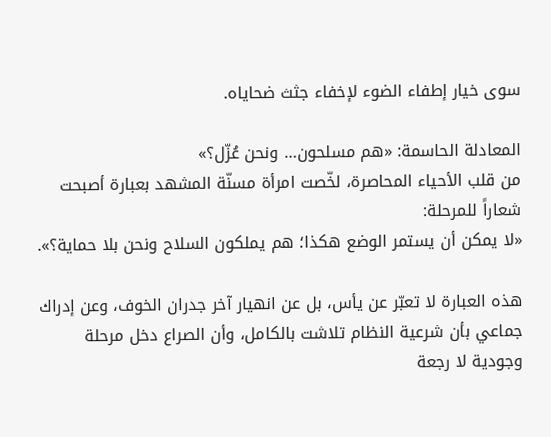سوى خيار إطفاء الضوء لإخفاء جثث ضحاياه.

المعادلة الحاسمة: «هم مسلحون… ونحن عُزّل؟»
من قلب الأحياء المحاصرة، لخّصت امرأة مسنّة المشهد بعبارة أصبحت شعاراً للمرحلة:
«لا يمكن أن يستمر الوضع هكذا؛ هم يملكون السلاح ونحن بلا حماية؟».

هذه العبارة لا تعبّر عن يأس، بل عن انهيار آخر جدران الخوف، وعن إدراك جماعي بأن شرعية النظام تلاشت بالكامل، وأن الصراع دخل مرحلة وجودية لا رجعة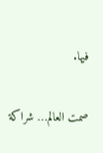فيها.

صمت العالم… شراكة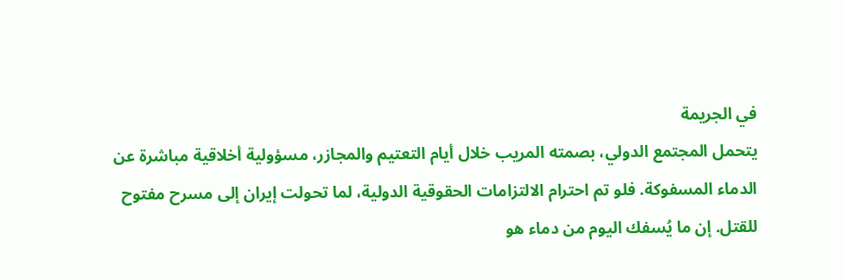في الجريمة
يتحمل المجتمع الدولي، بصمته المريب خلال أيام التعتيم والمجازر، مسؤولية أخلاقية مباشرة عن الدماء المسفوكة. فلو تم احترام الالتزامات الحقوقية الدولية، لما تحولت إيران إلى مسرح مفتوح للقتل. إن ما يُسفك اليوم من دماء هو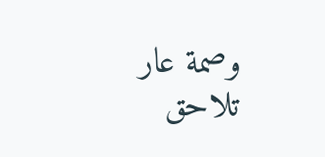وصمة عار تلاحق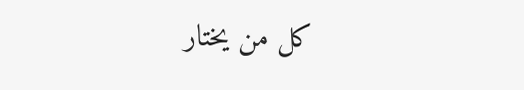كل من يختار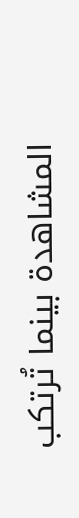المشاهدة بينما تُرتكب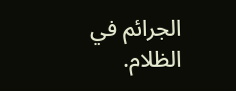الجرائم في الظلام.